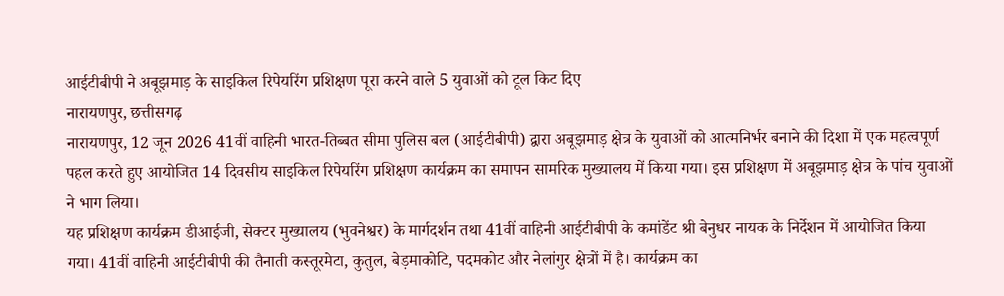आईटीबीपी ने अबूझमाड़ के साइकिल रिपेयरिंग प्रशिक्षण पूरा करने वाले 5 युवाओं को टूल किट दिए
नारायणपुर, छत्तीसगढ़
नारायणपुर, 12 जून 2026 41वीं वाहिनी भारत-तिब्बत सीमा पुलिस बल (आईटीबीपी) द्वारा अबूझमाड़ क्षेत्र के युवाओं को आत्मनिर्भर बनाने की दिशा में एक महत्वपूर्ण पहल करते हुए आयोजित 14 दिवसीय साइकिल रिपेयरिंग प्रशिक्षण कार्यक्रम का समापन सामरिक मुख्यालय में किया गया। इस प्रशिक्षण में अबूझमाड़ क्षेत्र के पांच युवाओं ने भाग लिया।
यह प्रशिक्षण कार्यक्रम डीआईजी, सेक्टर मुख्यालय (भुवनेश्वर) के मार्गदर्शन तथा 41वीं वाहिनी आईटीबीपी के कमांडेंट श्री बेनुधर नायक के निर्देशन में आयोजित किया गया। 41वीं वाहिनी आईटीबीपी की तैनाती कस्तूरमेटा, कुतुल, बेड़माकोटि, पदमकोट और नेलांगुर क्षेत्रों में है। कार्यक्रम का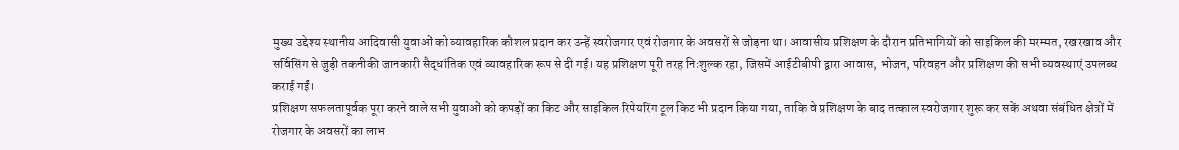मुख्य उद्देश्य स्थानीय आदिवासी युवाओं को व्यावहारिक कौशल प्रदान कर उन्हें स्वरोजगार एवं रोजगार के अवसरों से जोड़ना था। आवासीय प्रशिक्षण के दौरान प्रतिभागियों को साइकिल की मरम्मत, रखरखाव और सर्विसिंग से जुड़ी तकनीकी जानकारी सैद्धांतिक एवं व्यावहारिक रूप से दी गई। यह प्रशिक्षण पूरी तरह निःशुल्क रहा, जिसमें आईटीबीपी द्वारा आवास, भोजन, परिवहन और प्रशिक्षण की सभी व्यवस्थाएं उपलब्ध कराई गईं।
प्रशिक्षण सफलतापूर्वक पूरा करने वाले सभी युवाओं को कपड़ों का किट और साइकिल रिपेयरिंग टूल किट भी प्रदान किया गया, ताकि वे प्रशिक्षण के बाद तत्काल स्वरोजगार शुरू कर सकें अथवा संबंधित क्षेत्रों में रोजगार के अवसरों का लाभ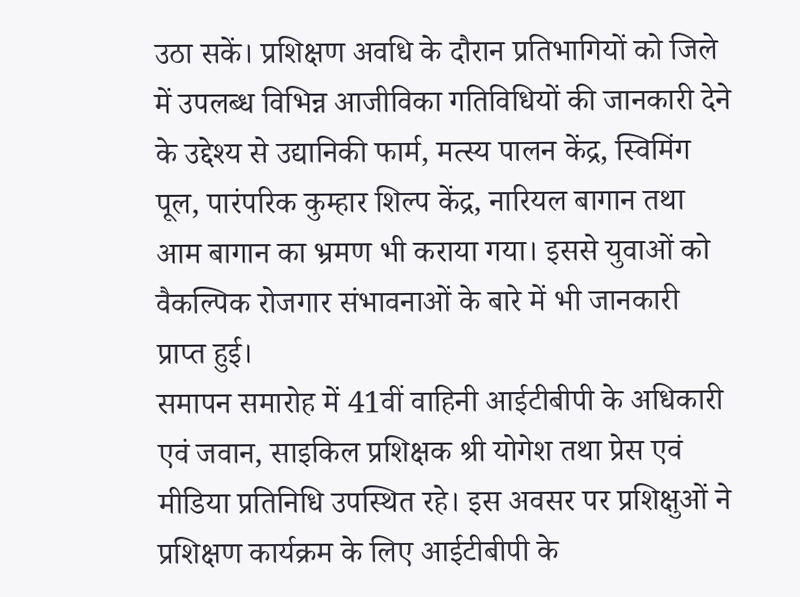उठा सकें। प्रशिक्षण अवधि के दौरान प्रतिभागियों को जिले में उपलब्ध विभिन्न आजीविका गतिविधियों की जानकारी देने के उद्देश्य से उद्यानिकी फार्म, मत्स्य पालन केंद्र, स्विमिंग पूल, पारंपरिक कुम्हार शिल्प केंद्र, नारियल बागान तथा आम बागान का भ्रमण भी कराया गया। इससे युवाओं को वैकल्पिक रोजगार संभावनाओं के बारे में भी जानकारी प्राप्त हुई।
समापन समारोह में 41वीं वाहिनी आईटीबीपी के अधिकारी एवं जवान, साइकिल प्रशिक्षक श्री योगेश तथा प्रेस एवं मीडिया प्रतिनिधि उपस्थित रहे। इस अवसर पर प्रशिक्षुओं ने प्रशिक्षण कार्यक्रम के लिए आईटीबीपी के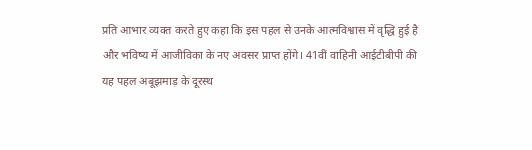प्रति आभार व्यक्त करते हुए कहा कि इस पहल से उनके आत्मविश्वास में वृद्धि हुई है और भविष्य में आजीविका के नए अवसर प्राप्त होंगे। 41वीं वाहिनी आईटीबीपी की यह पहल अबूझमाड़ के दूरस्थ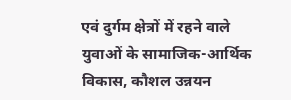एवं दुर्गम क्षेत्रों में रहने वाले युवाओं के सामाजिक-आर्थिक विकास, कौशल उन्नयन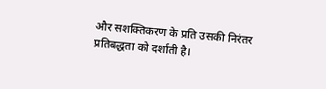और सशक्तिकरण के प्रति उसकी निरंतर प्रतिबद्धता को दर्शाती है।